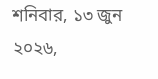শনিবার, ১৩ জুন ২০২৬,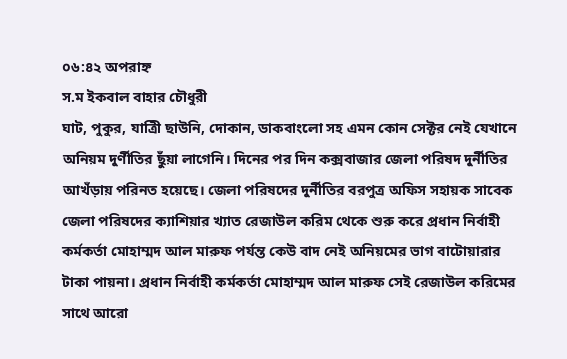০৬:৪২ অপরাহ্ন
স.ম ইকবাল বাহার চৌধুরী
ঘাট, পুকুর, যাত্রিী ছাউনি, দোকান, ডাকবাংলো সহ এমন কোন সেক্টর নেই যেখানে অনিয়ম দুর্ণীতির ছুঁয়া লাগেনি। দিনের পর দিন কক্সবাজার জেলা পরিষদ দুর্নীতির আখঁড়ায় পরিনত হয়েছে। জেলা পরিষদের দুর্নীতির বরপুত্র অফিস সহায়ক সাবেক জেলা পরিষদের ক্যাশিয়ার খ্যাত রেজাউল করিম থেকে শুরু করে প্রধান নির্বাহী কর্মকর্তা মোহাম্মদ আল মারুফ পর্যন্ত কেউ বাদ নেই অনিয়মের ভাগ বাটোয়ারার টাকা পায়না। প্রধান নির্বাহী কর্মকর্তা মোহাম্মদ আল মারুফ সেই রেজাউল করিমের সাথে আরো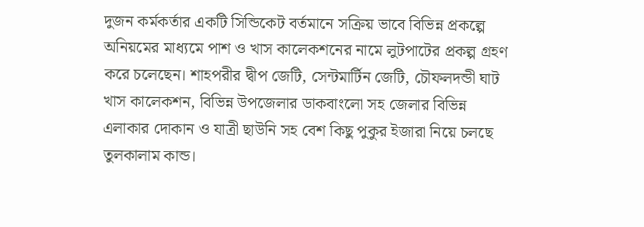দুজন কর্মকর্তার একটি সিন্ডিকেট বর্তমানে সক্রিয় ভাবে বিভিন্ন প্রকল্পে অনিয়মের মাধ্যমে পাশ ও খাস কালেকশনের নামে লুটপাটের প্রকল্প গ্রহণ করে চলেছেন। শাহপরীর দ্বীপ জেটি, সেন্টমার্টিন জেটি, চৌফলদন্ডী ঘাট খাস কালেকশন, বিভিন্ন উপজেলার ডাকবাংলো সহ জেলার বিভিন্ন এলাকার দোকান ও যাত্রী ছাউনি সহ বেশ কিছু পুকুর ইজারা নিয়ে চলছে তুলকালাম কান্ড।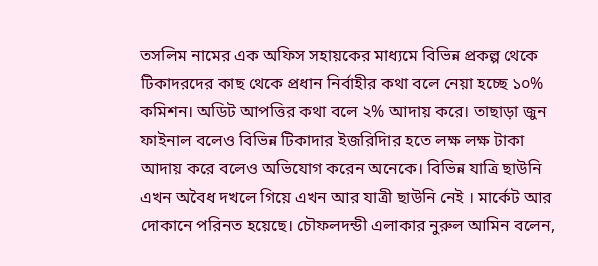তসলিম নামের এক অফিস সহায়কের মাধ্যমে বিভিন্ন প্রকল্প থেকে টিকাদরদের কাছ থেকে প্রধান নির্বাহীর কথা বলে নেয়া হচ্ছে ১০% কমিশন। অডিট আপত্তির কথা বলে ২% আদায় করে। তাছাড়া জুন ফাইনাল বলেও বিভিন্ন টিকাদার ইজরিদিার হতে লক্ষ লক্ষ টাকা আদায় করে বলেও অভিযোগ করেন অনেকে। বিভিন্ন যাত্রি ছাউনি এখন অবৈধ দখলে গিয়ে এখন আর যাত্রী ছাউনি নেই । মার্কেট আর দোকানে পরিনত হয়েছে। চৌফলদন্ডী এলাকার নুরুল আমিন বলেন,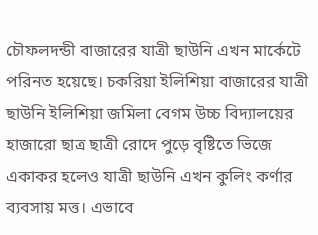চৌফলদন্ডী বাজারের যাত্রী ছাউনি এখন মার্কেটে পরিনত হয়েছে। চকরিয়া ইলিশিয়া বাজারের যাত্রী ছাউনি ইলিশিয়া জমিলা বেগম উচ্চ বিদ্যালয়ের হাজারো ছাত্র ছাত্রী রোদে পুড়ে বৃষ্টিতে ভিজে একাকর হলেও যাত্রী ছাউনি এখন কুলিং কর্ণার ব্যবসায় মত্ত। এভাবে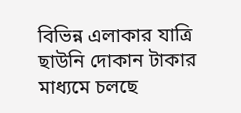বিভিন্ন এলাকার যাত্রি ছাউনি দোকান টাকার মাধ্যমে চলছে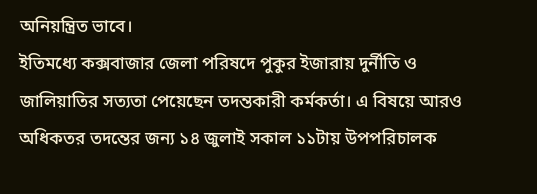অনিয়ন্ত্রিত ভাবে।
ইতিমধ্যে কক্সবাজার জেলা পরিষদে পুকুর ইজারায় দুর্নীতি ও জালিয়াতির সত্যতা পেয়েছেন তদন্তকারী কর্মকর্তা। এ বিষয়ে আরও অধিকতর তদন্তের জন্য ১৪ জুলাই সকাল ১১টায় উপপরিচালক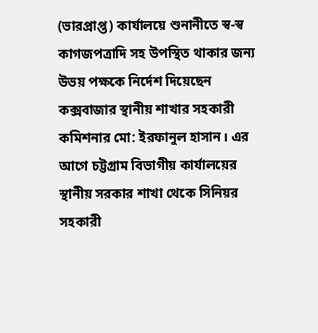(ভারপ্রাপ্ত) কার্যালয়ে শুনানীতে স্ব-স্ব কাগজপত্রাদি সহ উপস্থিত থাকার জন্য উভয় পক্ষকে নির্দেশ দিয়েছেন কক্সবাজার স্থানীয় শাখার সহকারী কমিশনার মো: ইরফানুল হাসান। এর আগে চট্টগ্রাম বিভাগীয় কার্যালয়ের স্থানীয় সরকার শাখা থেকে সিনিয়র সহকারী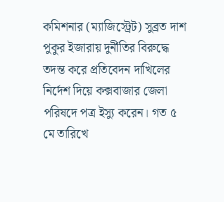কমিশনার (ম্যাজিস্ট্রেট) সুব্রত দাশ পুকুর ইজারায় দুর্নীতির বিরুদ্ধে তদন্ত করে প্রতিবেদন দাখিলের নির্দেশ দিয়ে কক্সবাজার জেলা পরিষদে পত্র ইস্যু করেন। গত ৫ মে তারিখে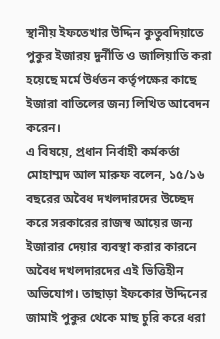স্থানীয় ইফতেখার উদ্দিন কুতুবদিয়াতে পুকুর ইজারয় দুর্নীতি ও জালিয়াতি করা হয়েছে মর্মে উর্ধতন কর্তৃপক্ষের কাছে ইজারা বাতিলের জন্য লিখিত আবেদন করেন।
এ বিষয়ে, প্রধান নির্বাহী কর্মকর্তা মোহাম্মদ আল মারুফ বলেন, ১৫/১৬ বছরের অবৈধ দখলদারদের উচ্ছেদ করে সরকারের রাজস্ব আয়ের জন্য ইজারার দেয়ার ব্যবস্থা করার কারনে অবৈধ দখলদারদের এই ভিত্তিহীন অভিযোগ। তাছাড়া ইফকোর উদ্দিনের জামাই পুকুর থেকে মাছ চুরি করে ধরা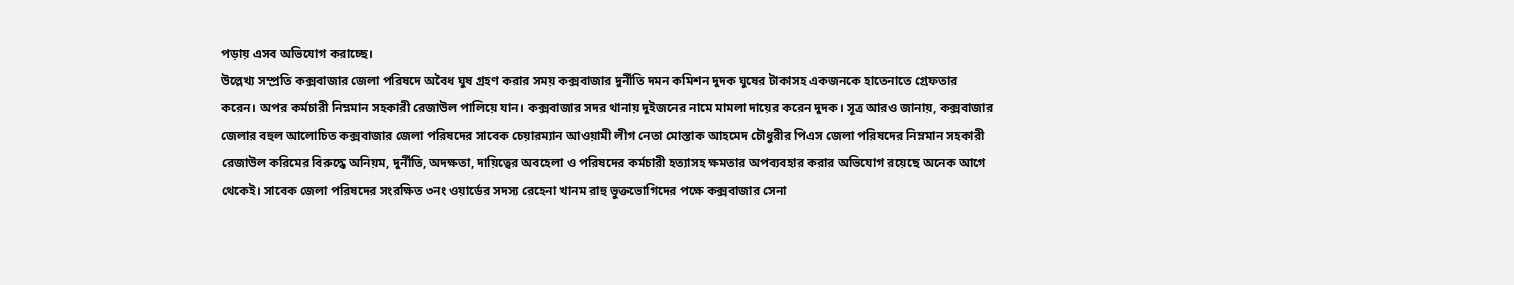পড়ায় এসব অভিযোগ করাচ্ছে।
উল্লেখ্য সম্প্রতি কক্সবাজার জেলা পরিষদে অবৈধ ঘুষ গ্রহণ করার সময় কক্সবাজার দুর্নীতি দমন কমিশন দুদক ঘুষের টাকাসহ একজনকে হাতেনাতে গ্রেফতার করেন। অপর কর্মচারী নিম্নমান সহকারী রেজাউল পালিয়ে যান। কক্সবাজার সদর থানায় দুইজনের নামে মামলা দায়ের করেন দুদক। সূত্র আরও জানায়, কক্সবাজার জেলার বহুল আলোচিত কক্সবাজার জেলা পরিষদের সাবেক চেয়ারম্যান আওয়ামী লীগ নেতা মোস্তাক আহমেদ চৌধুরীর পিএস জেলা পরিষদের নিম্নমান সহকারী রেজাউল করিমের বিরুদ্ধে অনিয়ম, দুর্নীতি, অদক্ষতা, দায়িত্বের অবহেলা ও পরিষদের কর্মচারী হত্যাসহ ক্ষমতার অপব্যবহার করার অভিযোগ রয়েছে অনেক আগে থেকেই। সাবেক জেলা পরিষদের সংরক্ষিত ৩নং ওয়ার্ডের সদস্য রেহেনা খানম রাহু ভুক্তভোগিদের পক্ষে কক্সবাজার সেনা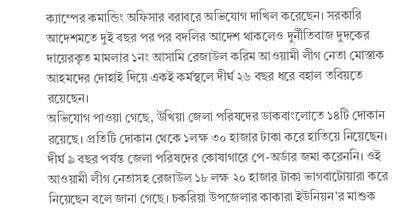ক্যাম্পের কমান্ডিং অফিসার বরাবরে অভিযোগ দাখিল করেছেন। সরকারি আদেশমতে দুই বছর পর পর বদলির আদেশ থাকলেও দুর্নীতিবাজ দুদকের দায়েরকৃত মামলার ১নং আসামি রেজাউল করিম আওয়ামী লীগ নেতা মোস্তাক আহমদের দোহাই দিয়ে একই কর্মস্থলে দীর্ঘ ২৬ বছর ধরে বহাল তবিয়তে রয়েছেন।
অভিযোগ পাওয়া গেছে, উখিয়া জেলা পরিষদের ডাকবাংলোতে ১৪টি দোকান রয়েছে। প্রতিটি দোকান থেকে ১লক্ষ ৩০ হাজার টাকা করে হাতিয়ে নিয়েছেন। দীর্ঘ ৯ বছর পর্যন্ত জেলা পরিষদের কোষাগারে পে-অর্ডার জমা করেননি। ওই আওয়ামী লীগ নেতাসহ রেজাউল ১৮ লক্ষ ২০ হাজার টাকা ভাগবাটোয়ারা করে নিয়েছেন বলে জানা গেছে। চকরিয়া উপজেলার কাকারা ইউনিয়ন’র মাশুক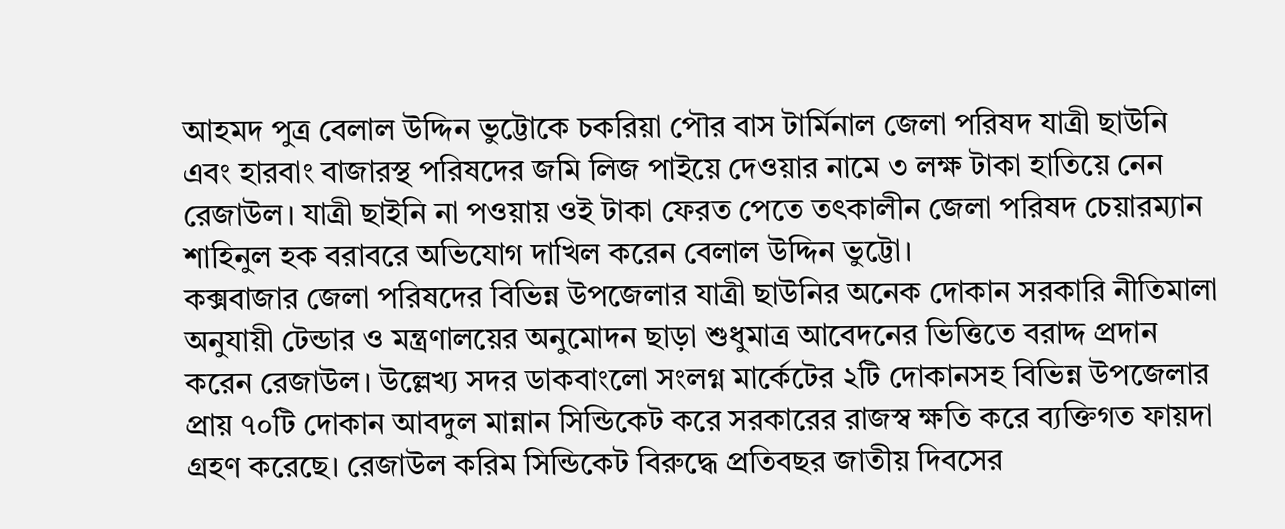আহমদ পুত্র বেলাল উদ্দিন ভুট্টোকে চকরিয়া পৌর বাস টার্মিনাল জেলা পরিষদ যাত্রী ছাউনি এবং হারবাং বাজারস্থ পরিষদের জমি লিজ পাইয়ে দেওয়ার নামে ৩ লক্ষ টাকা হাতিয়ে নেন রেজাউল। যাত্রী ছাইনি না পওয়ায় ওই টাকা ফেরত পেতে তৎকালীন জেলা পরিষদ চেয়ারম্যান শাহিনুল হক বরাবরে অভিযোগ দাখিল করেন বেলাল উদ্দিন ভুট্টো।
কক্সবাজার জেলা পরিষদের বিভিন্ন উপজেলার যাত্রী ছাউনির অনেক দোকান সরকারি নীতিমালা অনুযায়ী টেন্ডার ও মন্ত্রণালয়ের অনুমোদন ছাড়া শুধুমাত্র আবেদনের ভিত্তিতে বরাদ্দ প্রদান করেন রেজাউল। উল্লেখ্য সদর ডাকবাংলো সংলগ্ন মার্কেটের ২টি দোকানসহ বিভিন্ন উপজেলার প্রায় ৭০টি দোকান আবদুল মান্নান সিন্ডিকেট করে সরকারের রাজস্ব ক্ষতি করে ব্যক্তিগত ফায়দা গ্রহণ করেছে। রেজাউল করিম সিন্ডিকেট বিরুদ্ধে প্রতিবছর জাতীয় দিবসের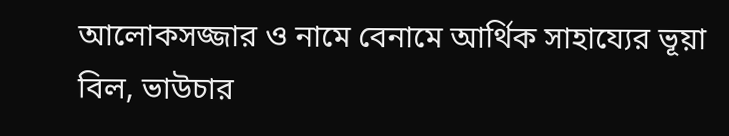আলোকসজ্জার ও নামে বেনামে আর্থিক সাহায্যের ভূয়া বিল, ভাউচার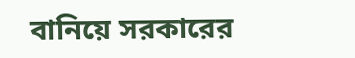বানিয়ে সরকারের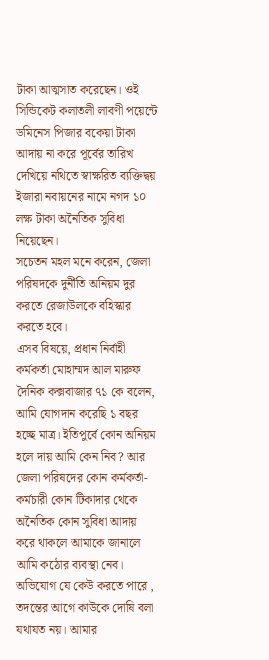টাকা আত্মসাত করেছেন। ওই সিন্ডিকেট কলাতলী লাবণী পয়েন্টে ডমিনেস পিজার বকেয়া টাকা আদায় না করে পূর্বের তারিখ দেখিয়ে নথিতে স্বাক্ষরিত ব্যক্তিদ্বয় ইজারা নবায়নের নামে নগদ ১০ লক্ষ টাকা অনৈতিক সুবিধা নিয়েছেন।
সচেতন মহল মনে করেন, জেলা পরিষদকে দুর্নীতি অনিয়ম দুর করতে রেজাউলকে বহিস্কার করতে হবে।
এসব বিষয়ে, প্রধান নির্বাহী কর্মকর্তা মোহাম্মদ আল মারুফ দৈনিক কক্সবাজার ৭১ কে বলেন, আমি যোগদান করেছি ১ বছর হচ্ছে মাত্র। ইতিপুর্বে কোন অনিয়ম হলে দায় আমি কেন নিব? আর জেলা পরিষদের কোন কর্মকর্তা-কর্মচারী কোন টিকাদার থেকে অনৈতিক কোন সুবিধা আদায় করে থাকলে আমাকে জানালে আমি কঠোর ব্যবস্থা নেব। অভিযোগ যে কেউ করতে পারে , তদন্তের আগে কাউকে দোষি বলা যথাযত নয়। আমার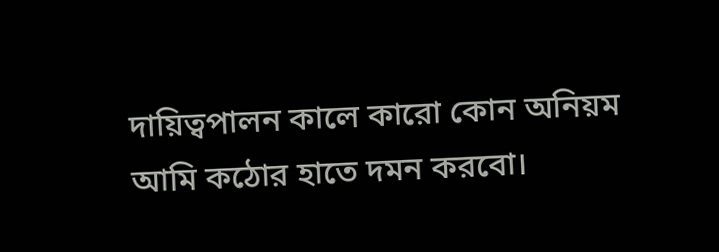দায়িত্বপালন কালে কারো কোন অনিয়ম আমি কঠোর হাতে দমন করবো।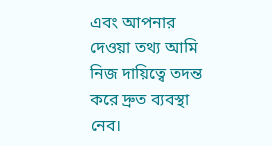এবং আপনার দেওয়া তথ্য আমি নিজ দায়িত্বে তদন্ত করে দ্রুত ব্যবস্থা নেব।